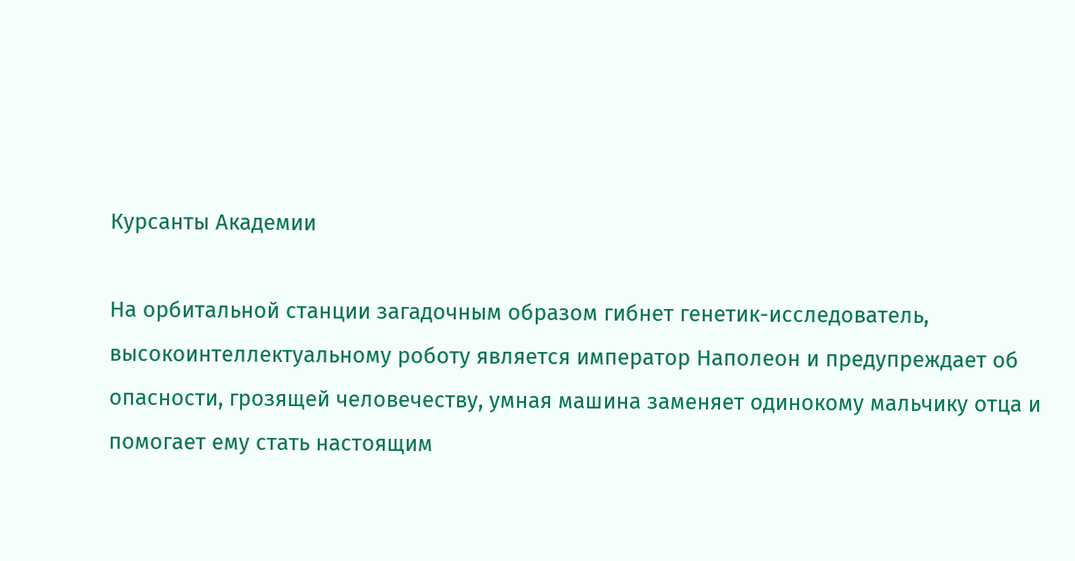Курсанты Академии

На орбитальной станции загадочным образом гибнет генетик-исследователь, высокоинтеллектуальному роботу является император Наполеон и предупреждает об опасности, грозящей человечеству, умная машина заменяет одинокому мальчику отца и помогает ему стать настоящим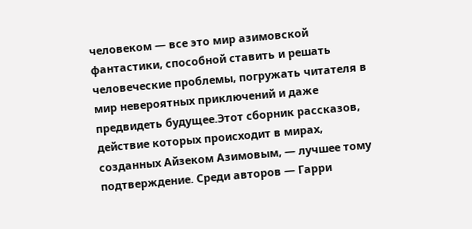человеком — все это мир азимовской фантастики, способной ставить и решать человеческие проблемы, погружать читателя в мир невероятных приключений и даже предвидеть будущее.Этот сборник рассказов, действие которых происходит в мирах, созданных Айзеком Азимовым, — лучшее тому подтверждение. Среди авторов — Гарри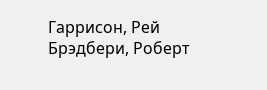Гаррисон, Рей Брэдбери, Роберт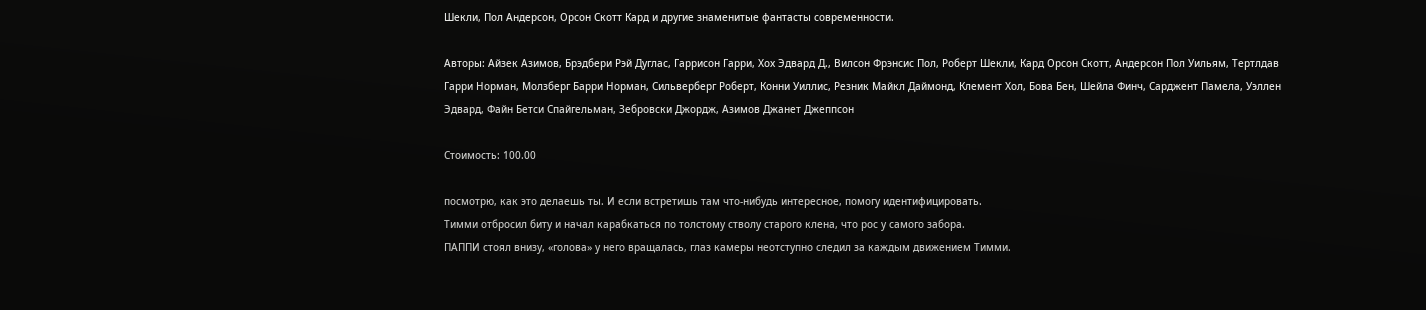Шекли, Пол Андерсон, Орсон Скотт Кард и другие знаменитые фантасты современности.

Авторы: Айзек Азимов, Брэдбери Рэй Дуглас, Гаррисон Гарри, Хох Эдвард Д., Вилсон Фрэнсис Пол, Роберт Шекли, Кард Орсон Скотт, Андерсон Пол Уильям, Тертлдав Гарри Норман, Молзберг Барри Норман, Сильверберг Роберт, Конни Уиллис, Резник Майкл Даймонд, Клемент Хол, Бова Бен, Шейла Финч, Сарджент Памела, Уэллен Эдвард, Файн Бетси Спайгельман, Зебровски Джордж, Азимов Джанет Джеппсон

Стоимость: 100.00

посмотрю, как это делаешь ты. И если встретишь там что-нибудь интересное, помогу идентифицировать.
Тимми отбросил биту и начал карабкаться по толстому стволу старого клена, что рос у самого забора.
ПАППИ стоял внизу, «голова» у него вращалась, глаз камеры неотступно следил за каждым движением Тимми.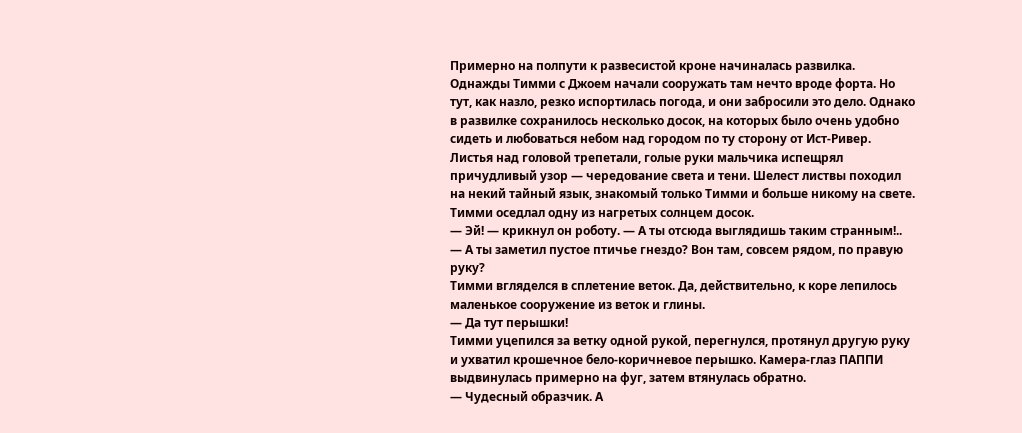Примерно на полпути к развесистой кроне начиналась развилка. Однажды Тимми с Джоем начали сооружать там нечто вроде форта. Но тут, как назло, резко испортилась погода, и они забросили это дело. Однако в развилке сохранилось несколько досок, на которых было очень удобно сидеть и любоваться небом над городом по ту сторону от Ист-Ривер. Листья над головой трепетали, голые руки мальчика испещрял причудливый узор — чередование света и тени. Шелест листвы походил на некий тайный язык, знакомый только Тимми и больше никому на свете.
Тимми оседлал одну из нагретых солнцем досок.
— Эй! — крикнул он роботу. — А ты отсюда выглядишь таким странным!..
— А ты заметил пустое птичье гнездо? Вон там, совсем рядом, по правую руку?
Тимми вгляделся в сплетение веток. Да, действительно, к коре лепилось маленькое сооружение из веток и глины.
— Да тут перышки!
Тимми уцепился за ветку одной рукой, перегнулся, протянул другую руку и ухватил крошечное бело-коричневое перышко. Камера-глаз ПАППИ выдвинулась примерно на фуг, затем втянулась обратно.
— Чудесный образчик. А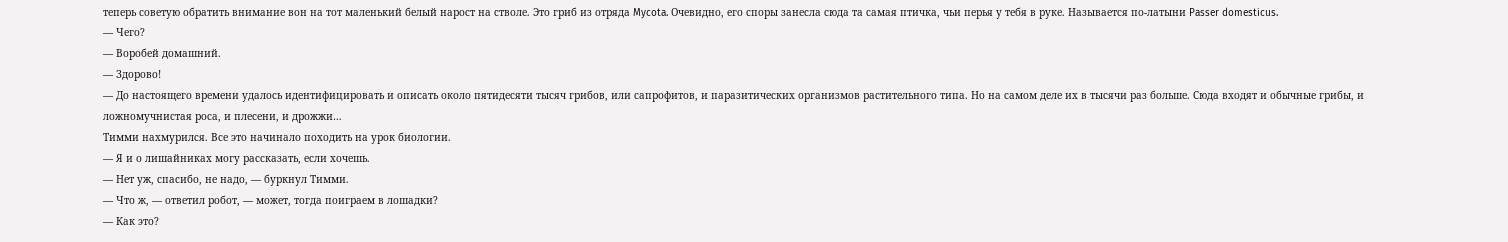теперь советую обратить внимание вон на тот маленький белый нарост на стволе. Это гриб из отряда Mycota. Очевидно, его споры занесла сюда та самая птичка, чьи перья у тебя в руке. Называется по-латыни Passer domesticus.
— Чего?
— Воробей домашний.
— Здорово!
— До настоящего времени удалось идентифицировать и описать около пятидесяти тысяч грибов, или сапрофитов, и паразитических организмов растительного типа. Но на самом деле их в тысячи раз больше. Сюда входят и обычные грибы, и ложномучнистая роса, и плесени, и дрожжи…
Тимми нахмурился. Все это начинало походить на урок биологии.
— Я и о лишайниках могу рассказать, если хочешь.
— Нет уж, спасибо, не надо, — буркнул Тимми.
— Что ж, — ответил робот, — может, тогда поиграем в лошадки?
— Как это?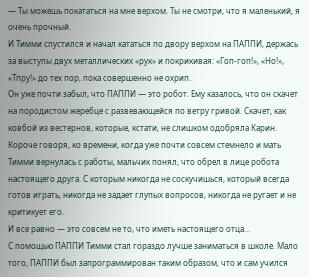— Ты можешь покататься на мне верхом. Ты не смотри, что я маленький, я очень прочный.
И Тимми спустился и начал кататься по двору верхом на ПАППИ, держась за выступы двух металлических «рук» и покрикивая: «Гоп-гоп!», «Но!», «Тпру!» до тех пор, пока совершенно не охрип.
Он уже почти забыл, что ПАППИ — это робот. Ему казалось, что он скачет на породистом жеребце с развевающейся по ветру гривой. Скачет, как ковбой из вестернов, которые, кстати, не слишком одобряла Карин.
Короче говоря, ко времени, когда уже почти совсем стемнело и мать Тимми вернулась с работы, мальчик понял, что обрел в лице робота настоящего друга. С которым никогда не соскучишься, который всегда готов играть, никогда не задает глупых вопросов, никогда не ругает и не критикует его.
И все равно — это совсем не то, что иметь настоящего отца…
С помощью ПАППИ Тимми стал гораздо лучше заниматься в школе. Мало того, ПАППИ был запрограммирован таким образом, что и сам учился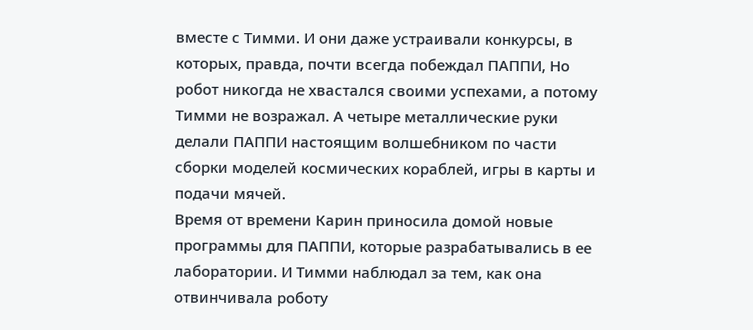вместе с Тимми. И они даже устраивали конкурсы, в которых, правда, почти всегда побеждал ПАППИ, Но робот никогда не хвастался своими успехами, а потому Тимми не возражал. А четыре металлические руки делали ПАППИ настоящим волшебником по части сборки моделей космических кораблей, игры в карты и подачи мячей.
Время от времени Карин приносила домой новые программы для ПАППИ, которые разрабатывались в ее лаборатории. И Тимми наблюдал за тем, как она отвинчивала роботу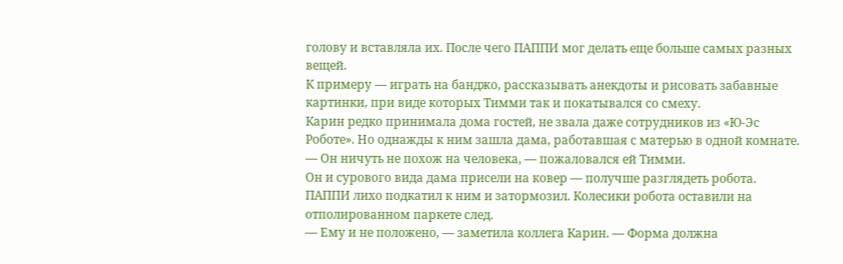голову и вставляла их. После чего ПАППИ мог делать еще больше самых разных вещей.
К примеру — играть на банджо, рассказывать анекдоты и рисовать забавные картинки, при виде которых Тимми так и покатывался со смеху.
Карин редко принимала дома гостей, не звала даже сотрудников из «Ю-Эс Роботе». Но однажды к ним зашла дама, работавшая с матерью в одной комнате.
— Он ничуть не похож на человека, — пожаловался ей Тимми.
Он и сурового вида дама присели на ковер — получше разглядеть робота. ПАППИ лихо подкатил к ним и затормозил. Колесики робота оставили на отполированном паркете след.
— Ему и не положено, — заметила коллега Карин. — Форма должна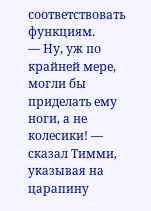соответствовать функциям.
— Ну, уж по крайней мере, могли бы приделать ему ноги, а не колесики! — сказал Тимми, указывая на царапину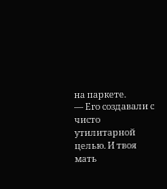на паркете.
— Его создавали с чисто утилитарной целью. И твоя мать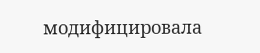модифицировала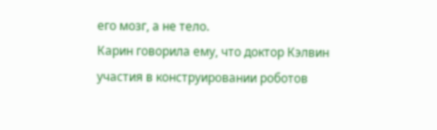его мозг, а не тело.
Карин говорила ему, что доктор Кэлвин участия в конструировании роботов